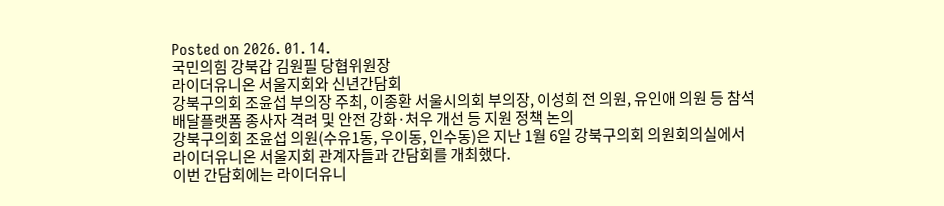Posted on 2026. 01. 14.
국민의힘 강북갑 김원필 당협위원장
라이더유니온 서울지회와 신년간담회
강북구의회 조윤섭 부의장 주최, 이종환 서울시의회 부의장, 이성희 전 의원, 유인애 의원 등 참석
배달플랫폼 종사자 격려 및 안전 강화·처우 개선 등 지원 정책 논의
강북구의회 조윤섭 의원(수유1동, 우이동, 인수동)은 지난 1월 6일 강북구의회 의원회의실에서 라이더유니온 서울지회 관계자들과 간담회를 개최했다.
이번 간담회에는 라이더유니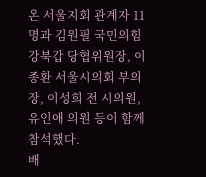온 서울지회 관계자 11명과 김원필 국민의힘 강북갑 당협위원장, 이종환 서울시의회 부의장, 이성희 전 시의원, 유인애 의원 등이 함께 참석했다.
배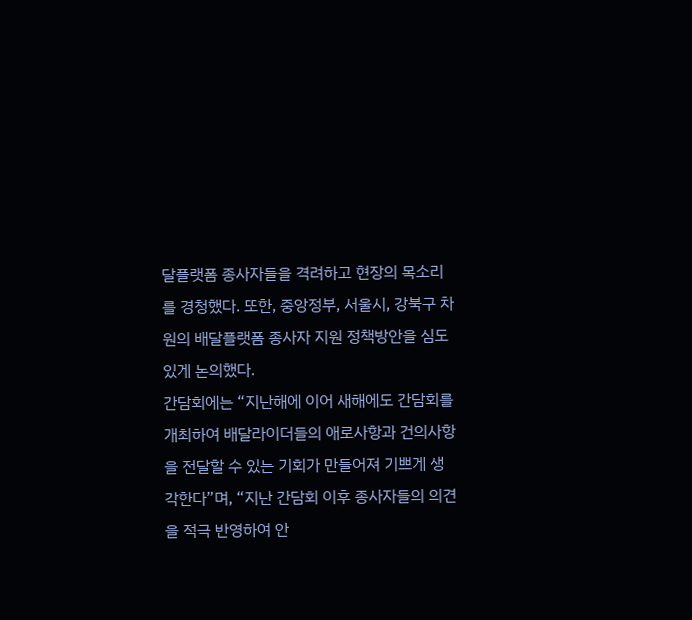달플랫폼 종사자들을 격려하고 현장의 목소리를 경청했다. 또한, 중앙정부, 서울시, 강북구 차원의 배달플랫폼 종사자 지원 정책방안을 심도 있게 논의했다.
간담회에는 “지난해에 이어 새해에도 간담회를 개최하여 배달라이더들의 애로사항과 건의사항을 전달할 수 있는 기회가 만들어져 기쁘게 생각한다”며, “지난 간담회 이후 종사자들의 의견을 적극 반영하여 안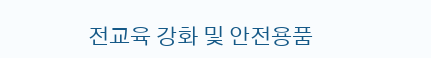전교육 강화 및 안전용품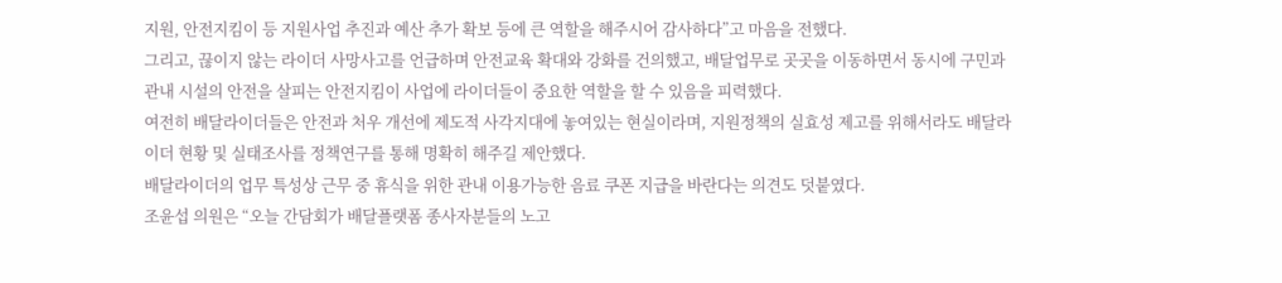지원, 안전지킴이 등 지원사업 추진과 예산 추가 확보 등에 큰 역할을 해주시어 감사하다”고 마음을 전했다.
그리고, 끊이지 않는 라이더 사망사고를 언급하며 안전교육 확대와 강화를 건의했고, 배달업무로 곳곳을 이동하면서 동시에 구민과 관내 시설의 안전을 살피는 안전지킴이 사업에 라이더들이 중요한 역할을 할 수 있음을 피력했다.
여전히 배달라이더들은 안전과 처우 개선에 제도적 사각지대에 놓여있는 현실이라며, 지원정책의 실효성 제고를 위해서라도 배달라이더 현황 및 실태조사를 정책연구를 통해 명확히 해주길 제안했다.
배달라이더의 업무 특성상 근무 중 휴식을 위한 관내 이용가능한 음료 쿠폰 지급을 바란다는 의견도 덧붙였다.
조윤섭 의원은 “오늘 간담회가 배달플랫폼 종사자분들의 노고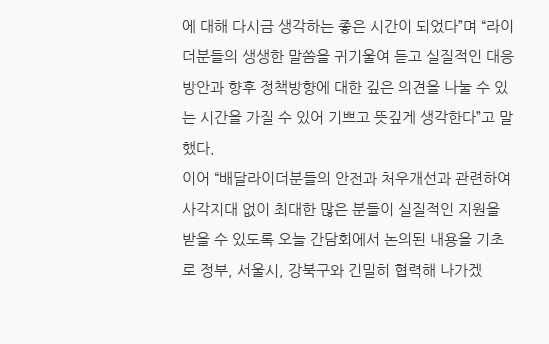에 대해 다시금 생각하는 좋은 시간이 되었다”며 “라이더분들의 생생한 말씀을 귀기울여 듣고 실질적인 대응방안과 향후 정책방향에 대한 깊은 의견을 나눌 수 있는 시간을 가질 수 있어 기쁘고 뜻깊게 생각한다”고 말했다.
이어 “배달라이더분들의 안전과 처우개선과 관련하여 사각지대 없이 최대한 많은 분들이 실질적인 지원을 받을 수 있도록 오늘 간담회에서 논의된 내용을 기초로 정부, 서울시, 강북구와 긴밀히 협력해 나가겠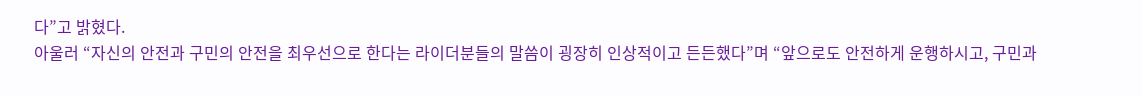다”고 밝혔다.
아울러 “자신의 안전과 구민의 안전을 최우선으로 한다는 라이더분들의 말씀이 굉장히 인상적이고 든든했다”며 “앞으로도 안전하게 운행하시고, 구민과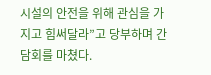시설의 안전을 위해 관심을 가지고 힘써달라”고 당부하며 간담회를 마쳤다.